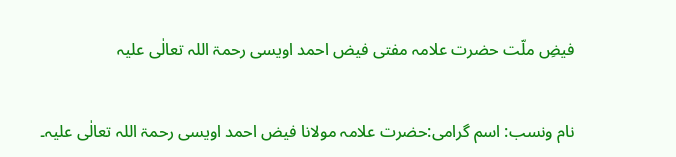فیضِ ملّت حضرت علامہ مفتی فیض احمد اویسی رحمۃ اللہ تعالٰی علیہ


نام ونسب: اسم گرامی:حضرت علامہ مولانا فیض احمد اویسی رحمۃ اللہ تعالٰی علیہ۔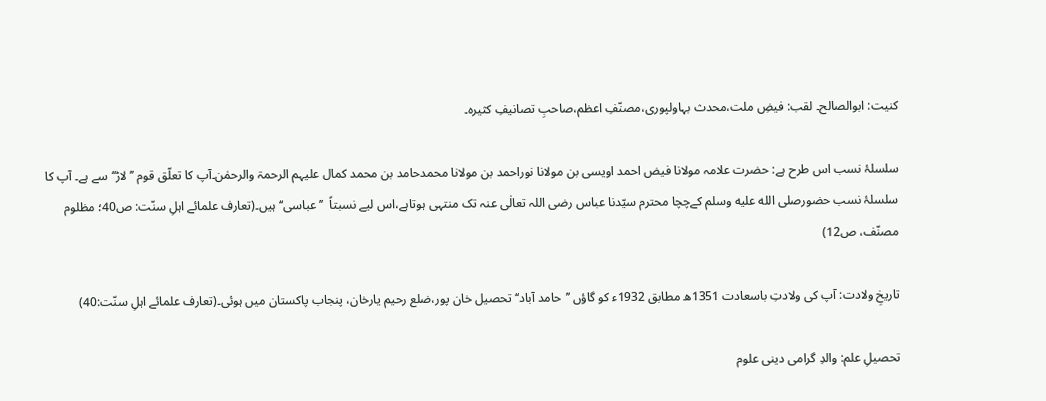کنیت: ابوالصالح۔ لقب: فیضِ ملت،محدث بہاولپوری،مصنّفِ اعظم،صاحبِ تصانیفِ کثیرہ۔

سلسلۂ نسب اس طرح ہے: حضرت علامہ مولانا فیض احمد اویسی بن مولانا نوراحمد بن مولانا محمدحامد بن محمد کمال علیہم الرحمۃ والرحمٰن۔آپ کا تعلّق قوم ’’لاڑ‘‘ سے ہے۔ آپ کا سلسلۂ نسب حضورصلى الله عليه وسلم کےچچا محترم سیّدنا عباس رضی اللہ تعالٰی عنہ تک منتہی ہوتاہے،اس لیے نسبتاً  ’’عباسی‘‘ ہیں۔(تعارف علمائے اہلِ سنّت: ص40؛ مظلوم مصنّف، ص12)

تاریخِ ولادت: آپ کی ولادتِ باسعادت 1351ھ مطابق 1932ء کو گاؤں ’’حامد آباد‘‘ تحصیل خان پور،ضلع رحیم یارخان، پنجاب پاکستان میں ہوئی۔(تعارف علمائے اہلِ سنّت:40)

تحصیلِ علم: والدِ گرامی دینی علوم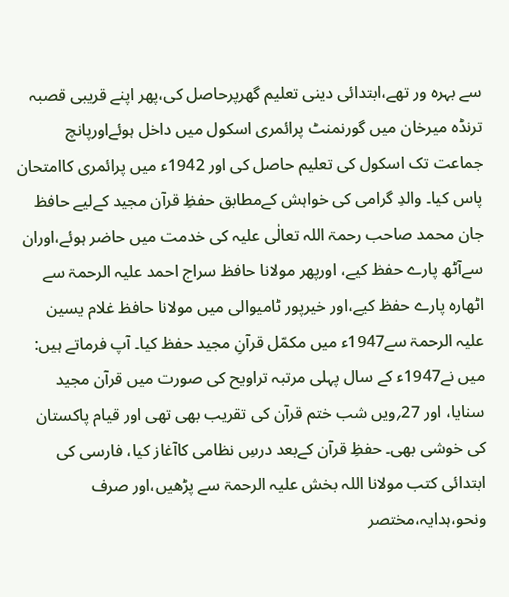سے بہرہ ور تھے،ابتدائی دینی تعلیم گھرپرحاصل کی،پھر اپنے قریبی قصبہ ترنڈہ میرخان میں گورنمنٹ پرائمری اسکول میں داخل ہوئےاورپانچ جماعت تک اسکول کی تعلیم حاصل کی اور 1942ء میں پرائمری کاامتحان پاس کیا۔ والدِ گرامی کی خواہش کےمطابق حفظِ قرآن مجید کےلیے حافظ جان محمد صاحب رحمۃ اللہ تعالٰی علیہ کی خدمت میں حاضر ہوئے،اوران سےآٹھ پارے حفظ کیے، اورپھر مولانا حافظ سراج احمد علیہ الرحمۃ سے اٹھارہ پارے حفظ کیے،اور خیرپور ٹامیوالی میں مولانا حافظ غلام یسین علیہ الرحمۃ سے1947ء میں مکمّل قرآنِ مجید حفظ کیا۔ آپ فرماتے ہیں: میں نے1947ء کے سال پہلی مرتبہ تراویح کی صورت میں قرآن مجید سنایا، اور 27؍ویں شب ختم قرآن کی تقریب بھی تھی اور قیام پاکستان کی خوشی بھی۔ حفظِ قرآن کےبعد درسِ نظامی کاآغاز کیا، فارسی کی ابتدائی کتب مولانا اللہ بخش علیہ الرحمۃ سے پڑھیں،اور صرف ونحو،ہدایہ،مختصر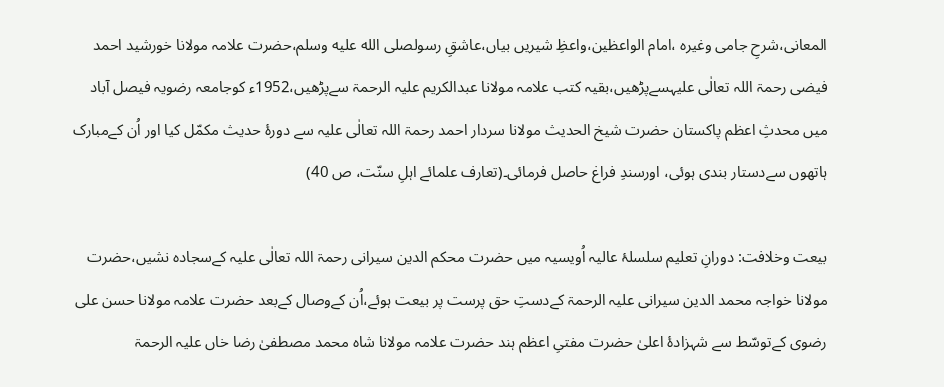المعانی،شرحِ جامی وغیرہ ،امام الواعظین،واعظِ شیریں بیاں،عاشقِ رسولصلى الله عليه وسلم،حضرت علامہ مولانا خورشید احمد فیضی رحمۃ اللہ تعالٰی علیہسےپڑھیں،بقیہ کتب علامہ مولانا عبدالکریم علیہ الرحمۃ سےپڑھیں،1952ء کوجامعہ رضویہ فیصل آباد میں محدثِ اعظم پاکستان حضرت شیخ الحدیث مولانا سردار احمد رحمۃ اللہ تعالٰی علیہ سے دورۂ حدیث مکمّل کیا اور اُن کےمبارک ہاتھوں سےدستار بندی ہوئی، اورسندِ فراغ حاصل فرمائی۔(تعارف علمائے اہلِ سنّت، ص 40)

بیعت وخلافت: دورانِ تعلیم سلسلۂ عالیہ اُویسیہ میں حضرت محکم الدین سیرانی رحمۃ اللہ تعالٰی علیہ کےسجادہ نشیں،حضرت مولانا خواجہ محمد الدین سیرانی علیہ الرحمۃ کےدستِ حق پرست پر بیعت ہوئے،اُن کےوصال کےبعد حضرت علامہ مولانا حسن علی رضوی کےتوسّط سے شہزادۂ اعلیٰ حضرت مفتیِ اعظم ہند حضرت علامہ مولانا شاہ محمد مصطفیٰ رضا خاں علیہ الرحمۃ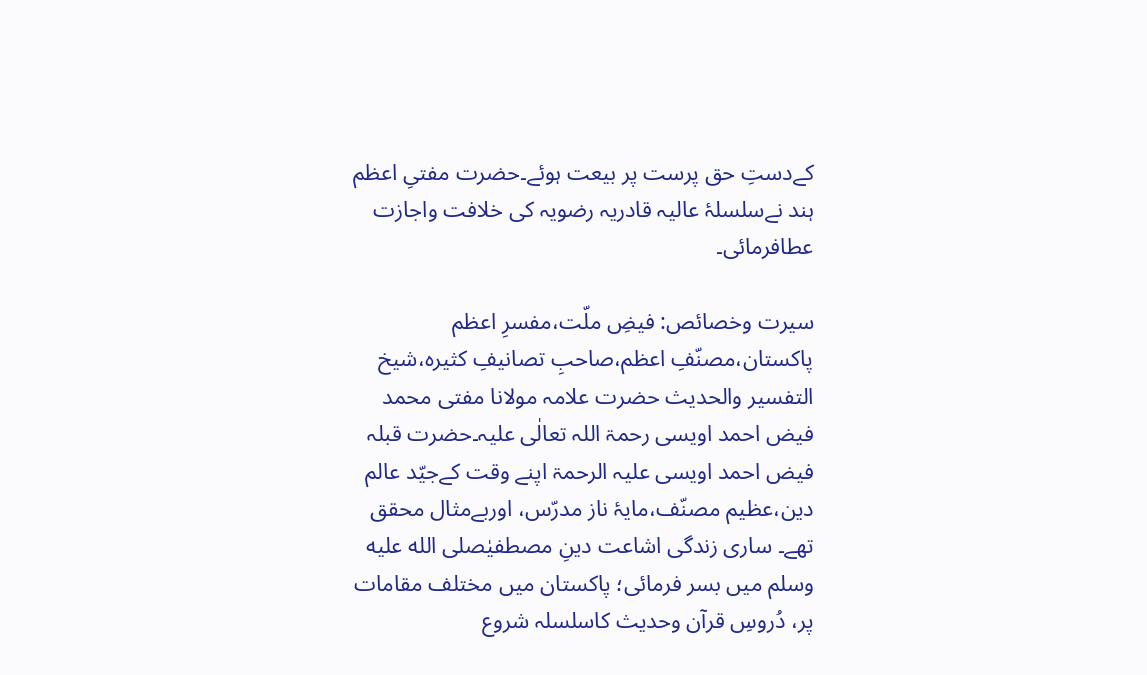کےدستِ حق پرست پر بیعت ہوئے۔حضرت مفتیِ اعظم ہند نےسلسلۂ عالیہ قادریہ رضویہ کی خلافت واجازت عطافرمائی۔

سیرت وخصائص: فیضِ ملّت،مفسرِ اعظم پاکستان،مصنّفِ اعظم،صاحبِ تصانیفِ کثیرہ،شیخ التفسیر والحدیث حضرت علامہ مولانا مفتی محمد فیض احمد اویسی رحمۃ اللہ تعالٰی علیہ۔حضرت قبلہ فیض احمد اویسی علیہ الرحمۃ اپنے وقت کےجیّد عالم دین،عظیم مصنّف،مایۂ ناز مدرّس، اوربےمثال محقق تھے۔ ساری زندگی اشاعت دینِ مصطفیٰصلى الله عليه وسلم میں بسر فرمائی؛ پاکستان میں مختلف مقامات پر، دُروسِ قرآن وحدیث کاسلسلہ شروع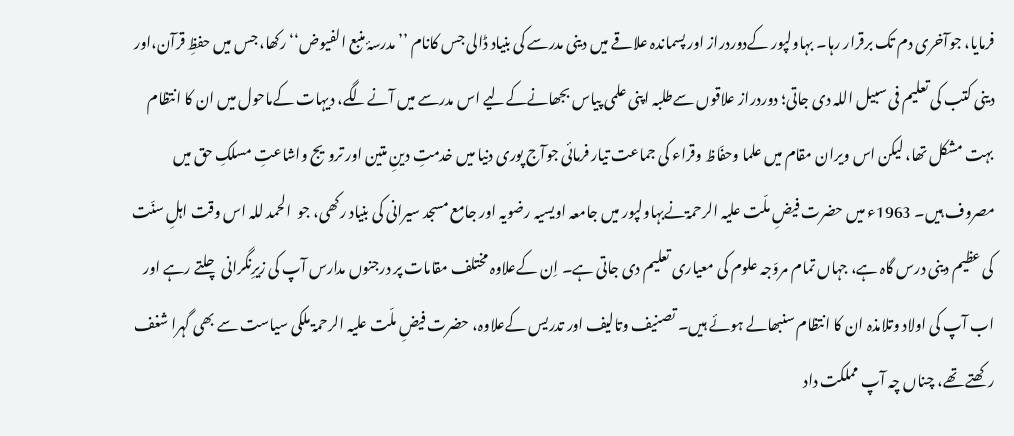فرمایا، جوآخری دم تک برقرار رہا۔ بہاولپور کےدوردراز اور پسماندہ علاقے میں دینی مدرسے کی بنیاد ڈالی جس کانام ’’مدرسۂ منبع الفیوض‘‘ رکھا، جس میں حفظِ قرآن،اور دینی کتب کی تعلیم فی سبیل اللہ دی جاتی؛ دوردراز علاقوں سےطلبہ اپنی علمی پیاس بجھانےکےلیے اس مدرسے میں آنےلگے، دیہات کےماحول میں ان کا انتظام بہت مشکل تھا، لیکن اس ویران مقام میں علما وحفّاظ وقراء کی جماعت تیار فرمائی جوآج پوری دنیا میں خدمتِ دینِ متین اور ترویج واشاعتِ مسلکِ حق میں مصروف ہیں۔ 1963ء میں حضرت فیضِ ملّت علیہ الرحمۃنےبہاولپور میں جامعہ اویسیہ رضویہ اور جامع مسجد سیرانی کی بنیاد رکھی، جو  الحمد للہ اس وقت اہلِ سنّت کی عظیم دینی درس گاہ ہے، جہاں تمام مروّجہ علوم کی معیاری تعلیم دی جاتی ہے۔ اِن کےعلاوہ مختلف مقامات پر درجنوں مدارس آپ کی زیرِنگرانی چلتے رہے اور اب آپ کی اولاد وتلامذہ ان کا انتظام سنبھالے ہوئے ہیں۔ تصنیف وتالیف اور تدریس کےعلاوہ، حضرت فیضِ ملّت علیہ الرحمۃ ملکی سیاست سے بھی گہرا شغف رکھتے تھے، چناں چہ آپ مملکت داد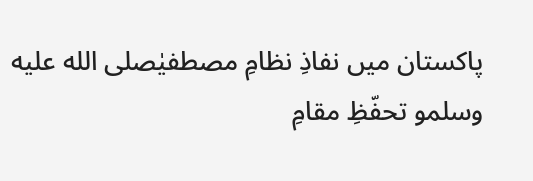پاکستان میں نفاذِ نظامِ مصطفیٰصلى الله عليه وسلمو تحفّظِ مقامِ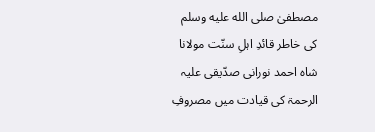مصطفیٰ صلى الله عليه وسلم کی خاطر قائدِ اہلِ سنّت مولانا شاہ احمد نورانی صدّیقی علیہ الرحمۃ کی قیادت میں مصروفِ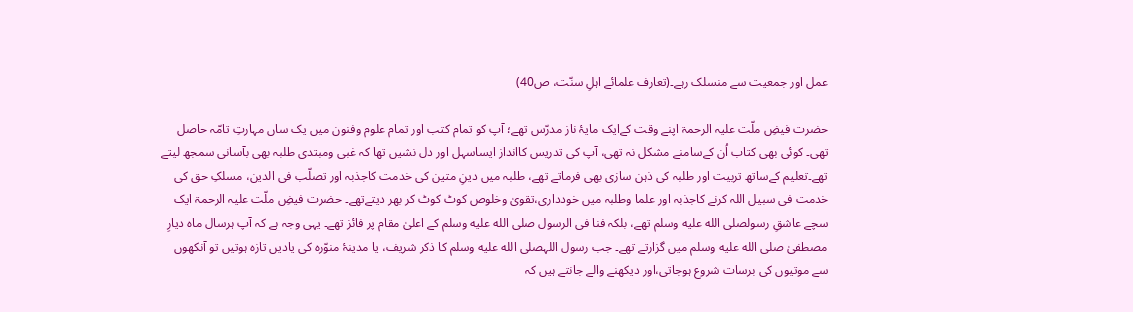عمل اور جمعیت سے منسلک رہے۔(تعارف علمائے اہلِ سنّت، ص40)

حضرت فیضِ ملّت علیہ الرحمۃ اپنے وقت کےایک مایۂ ناز مدرّس تھے؛ آپ کو تمام کتب اور تمام علوم وفنون میں یک ساں مہارتِ تامّہ حاصل تھی۔ کوئی بھی کتاب اُن کےسامنے مشکل نہ تھی، آپ کی تدریس کاانداز ایساسہل اور دل نشیں تھا کہ غبی ومبتدی طلبہ بھی بآسانی سمجھ لیتے تھے۔تعلیم کےساتھ تربیت اور طلبہ کی ذہن سازی بھی فرماتے تھے، طلبہ میں دینِ متین کی خدمت کاجذبہ اور تصلّب فی الدین، مسلکِ حق کی خدمت فی سبیل اللہ کرنے کاجذبہ اور علما وطلبہ میں خودداری،تقویٰ وخلوص کوٹ کوٹ کر بھر دیتےتھے۔ حضرت فیضِ ملّت علیہ الرحمۃ ایک سچے عاشقِ رسولصلى الله عليه وسلم تھے، بلکہ فنا فی الرسول صلى الله عليه وسلم کے اعلیٰ مقام پر فائز تھے۔ یہی وجہ ہے کہ آپ ہرسال ماہ دیارِ مصطفیٰ صلى الله عليه وسلم میں گزارتے تھے۔ جب رسول اللہصلى الله عليه وسلم کا ذکر شریف، یا مدینۂ منوّرہ کی یادیں تازہ ہوتیں تو آنکھوں سے موتیوں کی برسات شروع ہوجاتی،اور دیکھنے والے جانتے ہیں کہ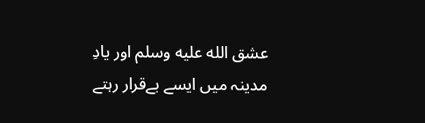عشق الله عليه وسلم اور یادِ مدینہ میں ایسے بےقرار رہتے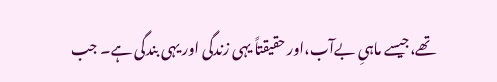تھے،جیسے ماہیِ بےآب،اور حقیقتاً یہی زندگی اور یہی بندگی ہے۔ جب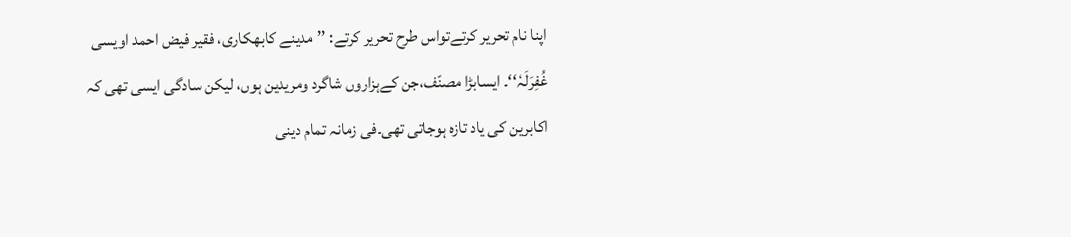اپنا نام تحریر کرتےتواس طرح تحریر کرتے: ’’مدینے کابھکاری، فقیر فیض احمد اویسی غُفِرَلَہٗ‘‘۔ ایسابڑا مصنّف،جن کےہزاروں شاگرد ومریدین ہوں، لیکن سادگی ایسی تھی کہ اکابرین کی یاد تازہ ہوجاتی تھی۔فی زمانہ تمام دینی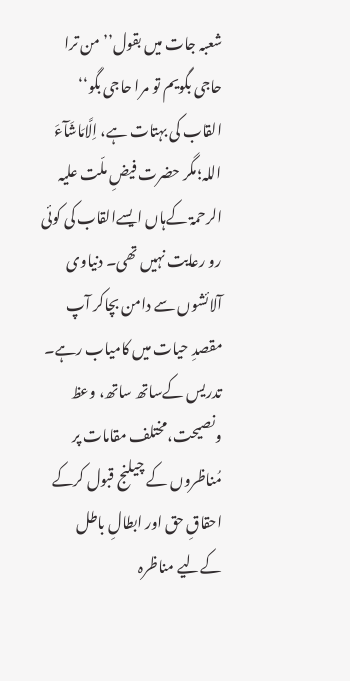شعبہ جات میں بقول’’من ترا حاجی بگویم تو مرا حاجی بگو‘‘ القاب کی بہتات ہے، اِلَّامَاشَآءَ اللہ؛مگر حضرت فیضِ ملّت علیہ الرحمۃ کےہاں ایسےالقاب کی کوئی رو رعایت نہیں تھی۔ دنیاوی آلائشوں سے دامن بچاکر آپ مقصدِ حیات میں کامیاب رہے۔ تدریس کےساتھ ساتھ، وعظ ونصیحت،مختلف مقامات پر مُناظروں کے چیلنج قبول کرکے احقاقِ حق اور ابطالِ باطل کےلیے مناظرہ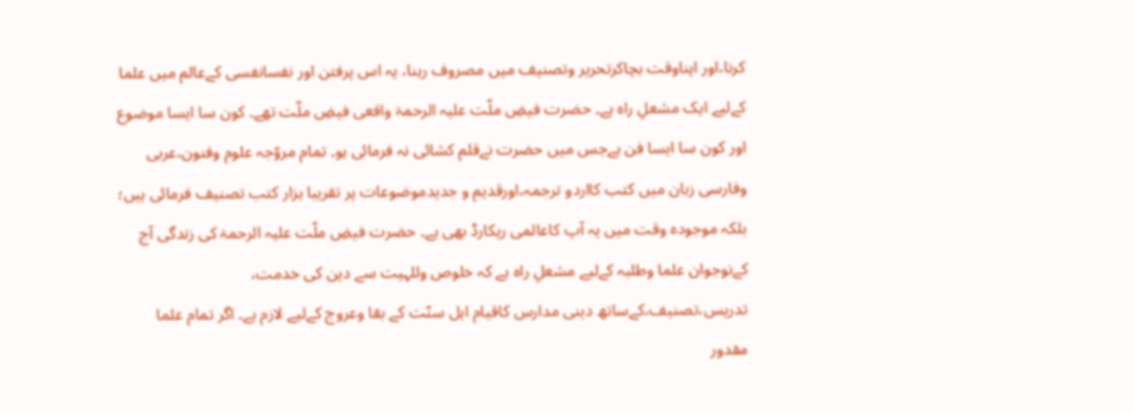کرنا،اور اپناوقت بچاکرتحریر وتصنیف میں مصروف رہنا، یہ اس پرفتن اور نفسانفسی کےعالم میں علما کےلیے ایک مشعلِ راہ ہے۔ حضرت فیضِ ملّت علیہ الرحمۃ واقعی فیضِ ملّت تھے۔ کون سا ایسا موضوع اور کون سا ایسا فن ہےجس میں حضرت نےقلم کشائی نہ فرمائی ہو۔ تمام مروّجہ علوم وفنون،عربی وفارسی زبان میں کتب کااردو ترجمہ،اورقدیم و جدیدموضوعات پر تقریبا ہزار کتب تصنیف فرمائی ہیں؛ بلکہ موجودہ وقت میں یہ آپ کاعالمی ریکارڈ بھی ہے۔ حضرت فیضِ ملّت علیہ الرحمۃ کی زندگی آج کےنوجوان علما وطلبہ کےلیے مشعلِ راہ ہے کہ خلوص وللہیت سے دین کی خدمت، تدریس،تصنیف،کےساتھ دینی مدارس کاقیام اہل سنّت کے بقا وعروج کےلیے لازم ہے۔ اگر تمام علما مقدور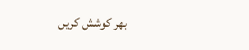بھر کوشش کریں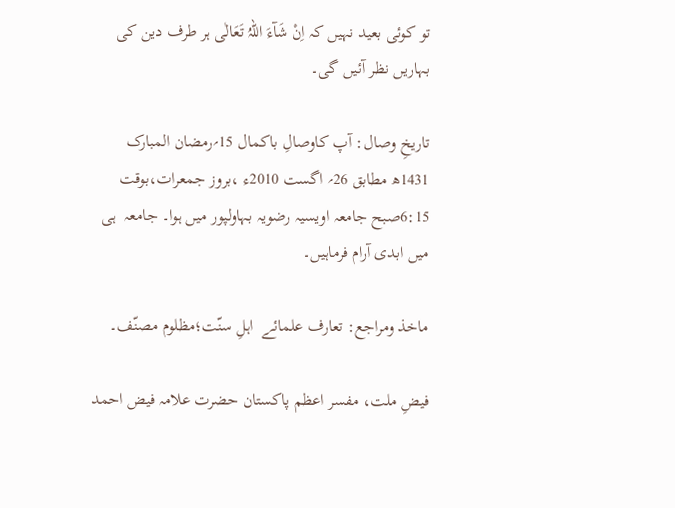تو کوئی بعید نہیں کہ اِنْ شَآءَ اللہُ تَعَالٰی ہر طرف دین کی بہاریں نظر آئیں گی۔

تاریخِ وصال: آپ کاوصالِ باکمال 15؍رمضان المبارک 1431ھ مطابق 26؍ اگست 2010ء ،بروز جمعرات،بوقت 6:15صبح جامعہ اویسیہ رضویہ بہاولپور میں ہوا۔ جامعہ  ہی میں ابدی آرام فرماہیں۔

ماخذ ومراجع: تعارف علمائے  اہلِ سنّت؛مظلوم مصنّف۔

فیضِ ملت، مفسر اعظم پاکستان حضرت علامہ فیض احمد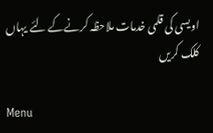اویسی کی قلمی خدمات ملاحظہ کرنےکے لئے یہاں کلک کریں

Menu